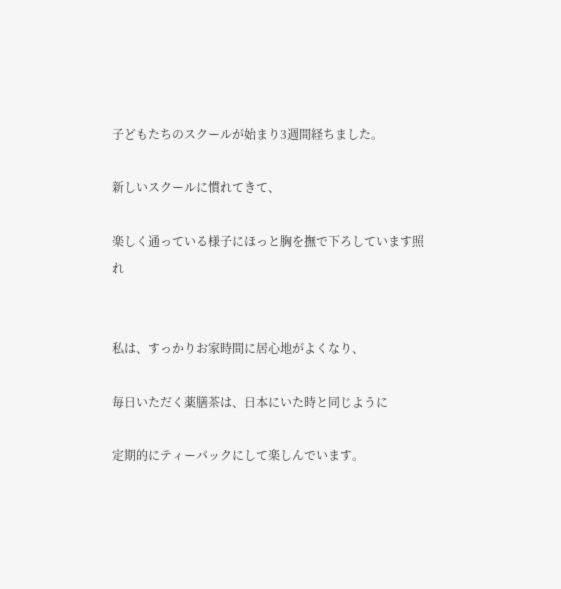子どもたちのスクールが始まり3週間経ちました。

新しいスクールに慣れてきて、

楽しく通っている様子にほっと胸を撫で下ろしています照れ


私は、すっかりお家時間に居心地がよくなり、

毎日いただく薬膳茶は、日本にいた時と同じように

定期的にティーパックにして楽しんでいます。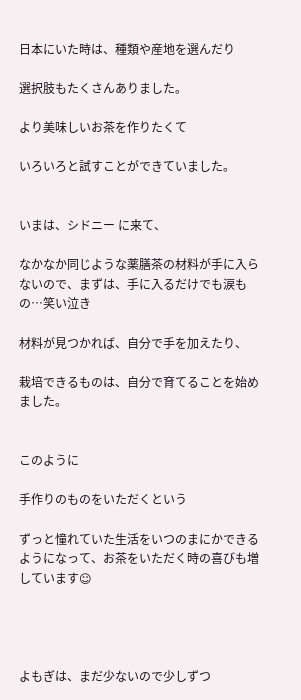日本にいた時は、種類や産地を選んだり

選択肢もたくさんありました。

より美味しいお茶を作りたくて

いろいろと試すことができていました。


いまは、シドニー に来て、

なかなか同じような薬膳茶の材料が手に入らないので、まずは、手に入るだけでも涙もの…笑い泣き

材料が見つかれば、自分で手を加えたり、

栽培できるものは、自分で育てることを始めました。


このように

手作りのものをいただくという

ずっと憧れていた生活をいつのまにかできるようになって、お茶をいただく時の喜びも増しています☺




よもぎは、まだ少ないので少しずつ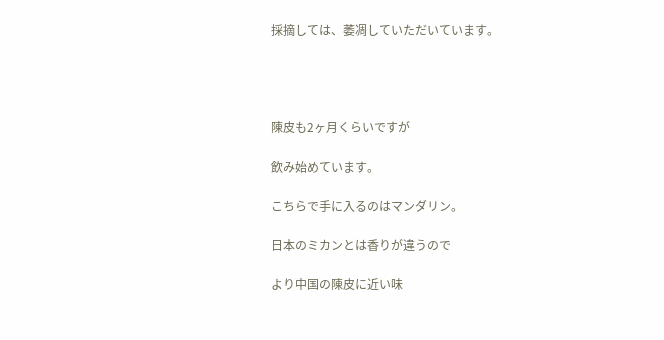採摘しては、萎凋していただいています。




陳皮も2ヶ月くらいですが

飲み始めています。

こちらで手に入るのはマンダリン。

日本のミカンとは香りが違うので

より中国の陳皮に近い味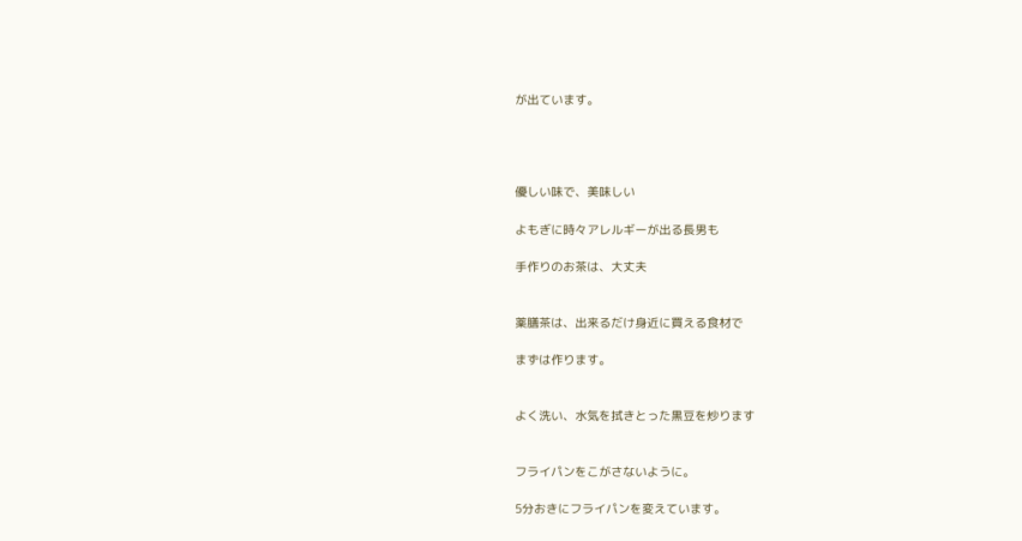が出ています。




優しい味で、美味しい

よもぎに時々アレルギーが出る長男も

手作りのお茶は、大丈夫


薬膳茶は、出来るだけ身近に買える食材で

まずは作ります。


よく洗い、水気を拭きとった黒豆を炒ります


フライパンをこがさないように。

5分おきにフライパンを変えています。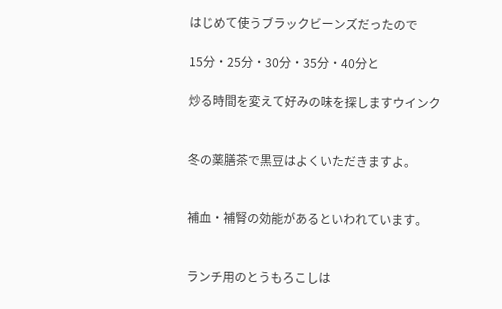はじめて使うブラックビーンズだったので

15分・25分・30分・35分・40分と

炒る時間を変えて好みの味を探しますウインク


冬の薬膳茶で黒豆はよくいただきますよ。


補血・補腎の効能があるといわれています。


ランチ用のとうもろこしは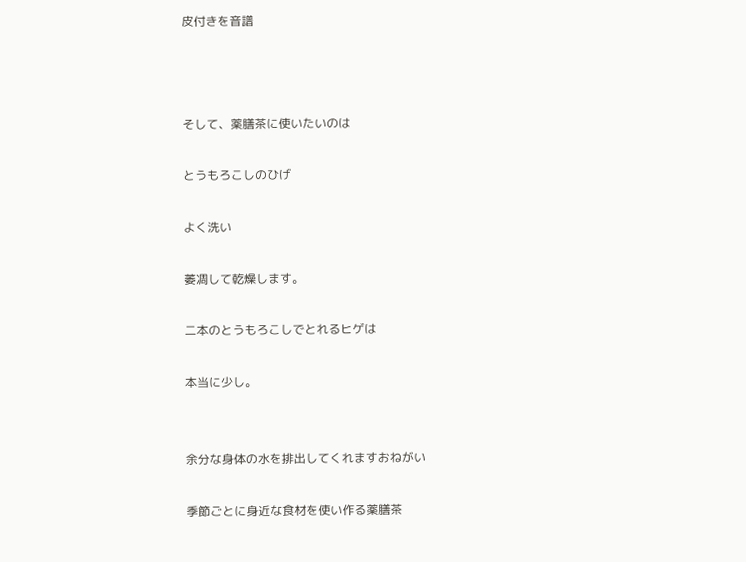皮付きを音譜



そして、薬膳茶に使いたいのは

とうもろこしのひげ

よく洗い

萎凋して乾燥します。

二本のとうもろこしでとれるヒゲは

本当に少し。


余分な身体の水を排出してくれますおねがい

季節ごとに身近な食材を使い作る薬膳茶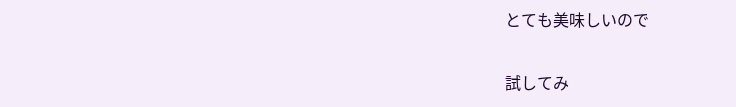とても美味しいので

試してみ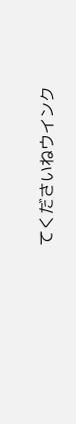てくださいねウインク